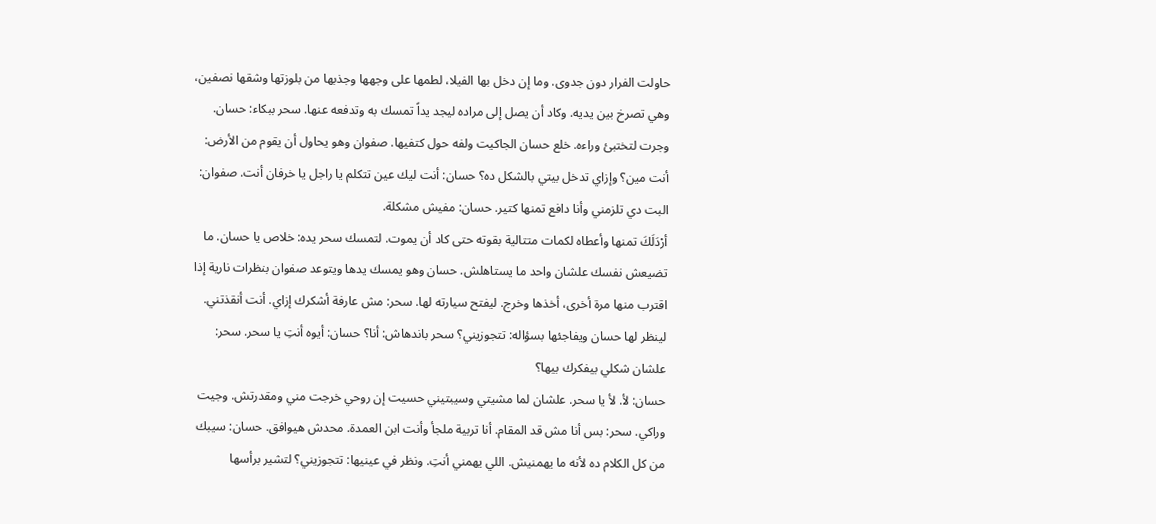حاولت الفرار دون جدوى. وما إن دخل بها الفيلا، لطمها على وجهها وجذبها من بلوزتها وشقها نصفين، وهي تصرخ بين يديه. وكاد أن يصل إلى مراده ليجد يداً تمسك به وتدفعه عنها. سحر ببكاء: حسان. وجرت لتختبئ وراءه. خلع حسان الجاكيت ولفه حول كتفيها. صفوان وهو يحاول أن يقوم من الأرض: أنت مين؟ وإزاي تدخل بيتي بالشكل ده؟ حسان: أنت ليك عين تتكلم يا راجل يا خرفان أنت. صفوان: البت دي تلزمني وأنا دافع تمنها كتير. حسان: مفيش مشكلة.
أرْدَلَكَ تمنها وأعطاه لكمات متتالية بقوته حتى كاد أن يموت. لتمسك سحر يده: خلاص يا حسان. ما تضيعش نفسك علشان واحد ما يستاهلش. حسان وهو يمسك يدها ويتوعد صفوان بنظرات نارية إذا اقترب منها مرة أخرى، أخذها وخرج. ليفتح سيارته لها. سحر: مش عارفة أشكرك إزاي. أنت أنقذتني. لينظر لها حسان ويفاجئها بسؤاله: تتجوزيني؟ سحر باندهاش: أنا؟ حسان: أيوه أنتِ يا سحر. سحر: علشان شكلي بيفكرك بيها؟
حسان: لأ. لأ يا سحر. علشان لما مشيتي وسيبتيني حسيت إن روحي خرجت مني ومقدرتش. وجيت وراكي. سحر: بس أنا مش قد المقام. أنا تربية ملجأ وأنت ابن العمدة. محدش هيوافق. حسان: سيبك من كل الكلام ده لأنه ما يهمنيش. اللي يهمني أنتِ. ونظر في عينيها: تتجوزيني؟ لتشير برأسها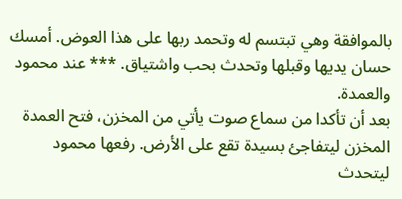بالموافقة وهي تبتسم له وتحمد ربها على هذا العوض. أمسك حسان يديها وقبلها وتحدث بحب واشتياق. *** عند محمود والعمدة.
بعد أن تأكدا من سماع صوت يأتي من المخزن، فتح العمدة المخزن ليتفاجئ بسيدة تقع على الأرض. رفعها محمود ليتحدث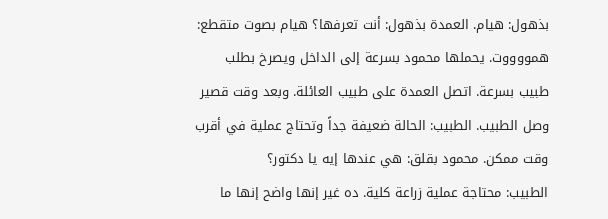بذهول: هيام. العمدة بذهول: أنت تعرفها؟ هيام بصوت متقطع: همووووت. يحملها محمود بسرعة إلى الداخل ويصرخ بطلب طبيب بسرعة. اتصل العمدة على طبيب العائلة. وبعد وقت قصير وصل الطبيب. الطبيب: الحالة ضعيفة جداً وتحتاج عملية في أقرب وقت ممكن. محمود بقلق: هي عندها إيه يا دكتور؟
الطبيب: محتاجة عملية زراعة كلية. ده غير إنها واضح إنها ما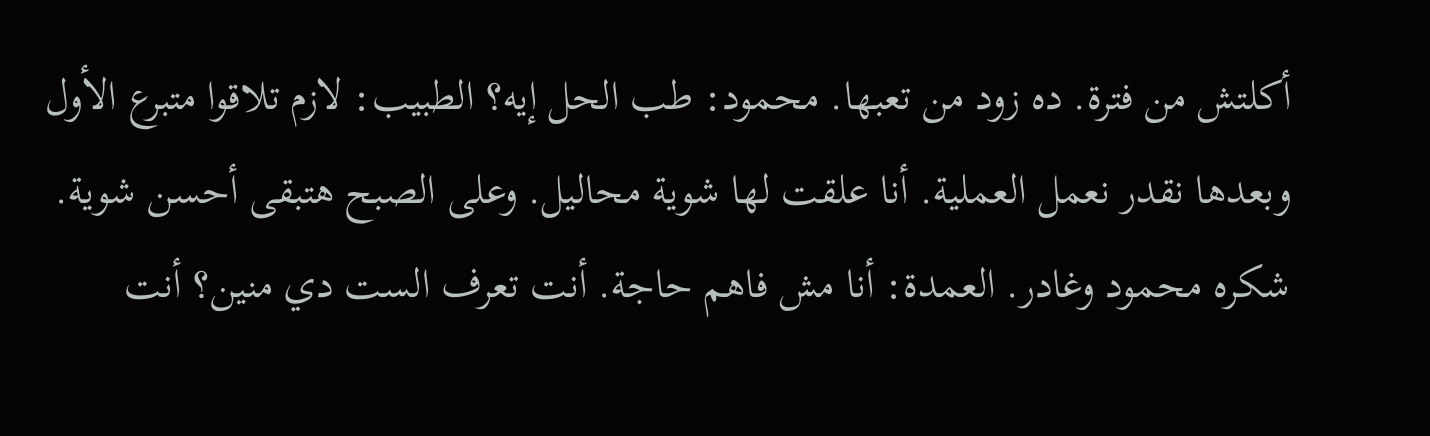أكلتش من فترة. ده زود من تعبها. محمود: طب الحل إيه؟ الطبيب: لازم تلاقوا متبرع الأول وبعدها نقدر نعمل العملية. أنا علقت لها شوية محاليل. وعلى الصبح هتبقى أحسن شوية. شكره محمود وغادر. العمدة: أنا مش فاهم حاجة. أنت تعرف الست دي منين؟ أنت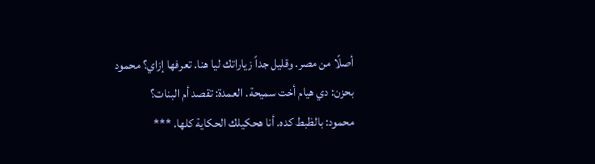أصلًا من مصر. وقليل جداً زياراتك ليا هنا. تعرفها إزاي؟ محمود بحزن: دي هيام أخت سميحة. العمدة: تقصد أم البنات؟
محمود: بالظبط كده. أنا هحكيلك الحكاية كلها. ***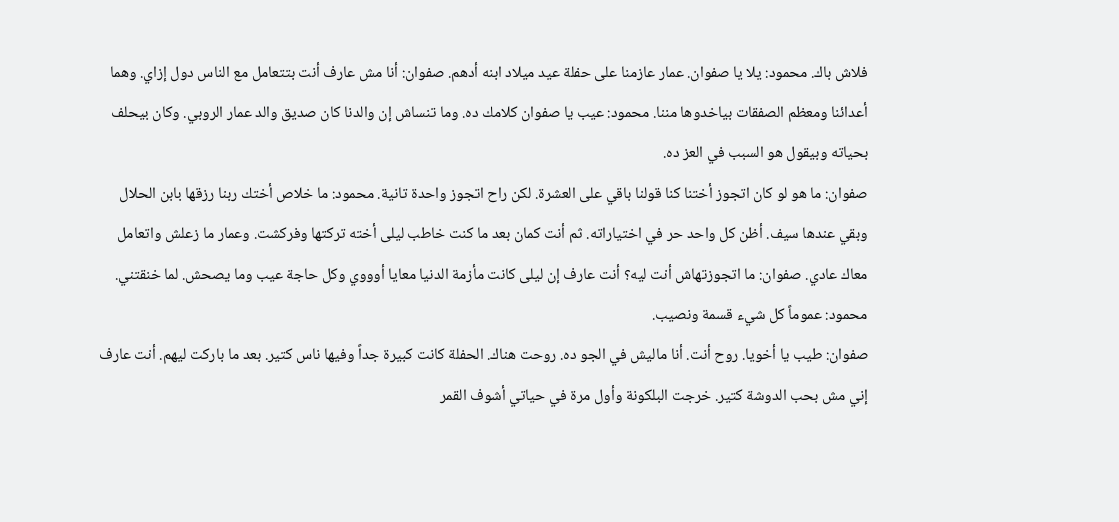فلاش باك. محمود: يلا يا صفوان. عمار عازمنا على حفلة عيد ميلاد ابنه أدهم. صفوان: أنا مش عارف أنت بتتعامل مع الناس دول إزاي. وهما أعدائنا ومعظم الصفقات بياخدوها مننا. محمود: عيب يا صفوان كلامك ده. وما تنساش إن والدنا كان صديق والد عمار الروبي. وكان بيحلف بحياته وبيقول هو السبب في العز ده.
صفوان: ما هو لو كان اتجوز أختنا كنا قولنا باقي على العشرة. لكن راح اتجوز واحدة تانية. محمود: ما خلاص أختك ربنا رزقها بابن الحلال وبقي عندها سيف. أظن كل واحد حر في اختياراته. ثم أنت كمان بعد ما كنت خاطب ليلى أخته تركتها وفركشت. وعمار ما زعلش واتعامل معاك عادي. صفوان: ما اتجوزتهاش أنت ليه؟ أنت عارف إن ليلى كانت مأزمة الدنيا معايا أوووي وكل حاجة عيب وما يصحش. لما خنقتني. محمود: عموماً كل شيء قسمة ونصيب.
صفوان: طيب يا أخويا. روح أنت. أنا ماليش في الجو ده. روحت هناك. الحفلة كانت كبيرة جداً وفيها ناس كتير. بعد ما باركت ليهم. أنت عارف إني مش بحب الدوشة كتير. خرجت البلكونة وأول مرة في حياتي أشوف القمر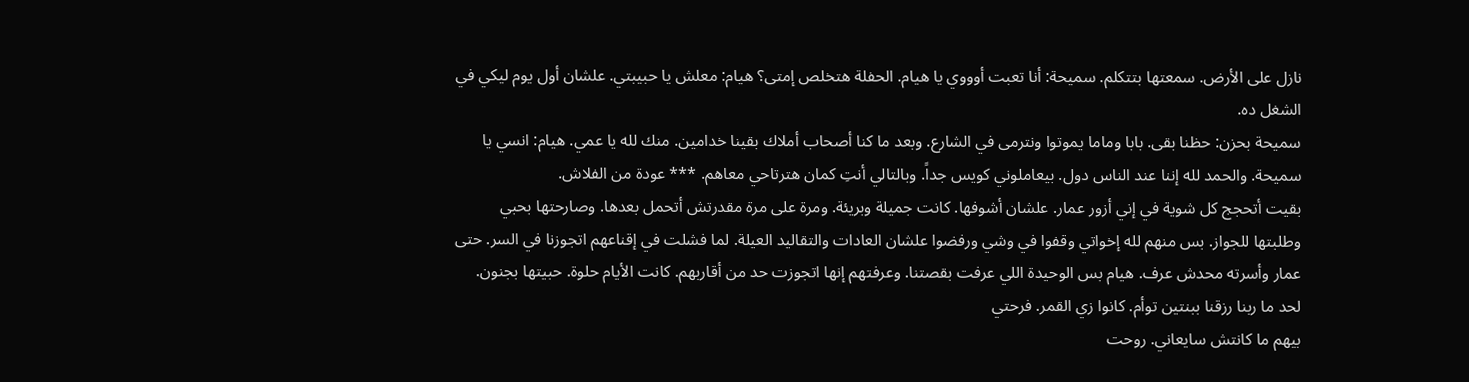نازل على الأرض. سمعتها بتتكلم. سميحة: أنا تعبت أوووي يا هيام. الحفلة هتخلص إمتى؟ هيام: معلش يا حبيبتي. علشان أول يوم ليكي في الشغل ده.
سميحة بحزن: حظنا بقى. بابا وماما يموتوا ونترمى في الشارع. وبعد ما كنا أصحاب أملاك بقينا خدامين. منك لله يا عمي. هيام: انسي يا سميحة. والحمد لله إننا عند الناس دول. بيعاملوني كويس جداً. وبالتالي أنتِ كمان هترتاحي معاهم. *** عودة من الفلاش.
بقيت أتحجج كل شوية في إني أزور عمار. علشان أشوفها. كانت جميلة وبريئة. ومرة على مرة مقدرتش أتحمل بعدها. وصارحتها بحبي وطلبتها للجواز. بس منهم لله إخواتي وقفوا في وشي ورفضوا علشان العادات والتقاليد العيلة. لما فشلت في إقناعهم اتجوزنا في السر. حتى عمار وأسرته محدش عرف. هيام بس الوحيدة اللي عرفت بقصتنا. وعرفتهم إنها اتجوزت حد من أقاربهم. كانت الأيام حلوة. حبيتها بجنون. لحد ما ربنا رزقنا ببنتين توأم. كانوا زي القمر. فرحتي
بيهم ما كانتش سايعاني. روحت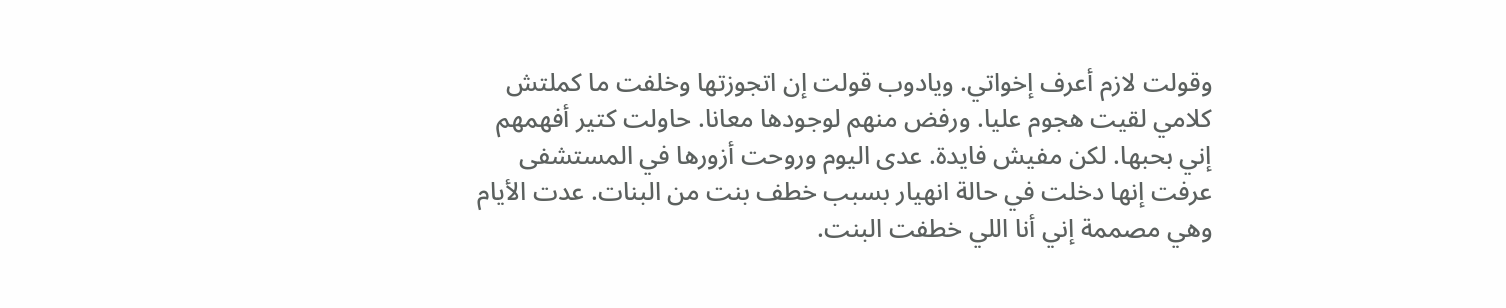وقولت لازم أعرف إخواتي. ويادوب قولت إن اتجوزتها وخلفت ما كملتش كلامي لقيت هجوم عليا. ورفض منهم لوجودها معانا. حاولت كتير أفهمهم إني بحبها. لكن مفيش فايدة. عدى اليوم وروحت أزورها في المستشفى عرفت إنها دخلت في حالة انهيار بسبب خطف بنت من البنات. عدت الأيام وهي مصممة إني أنا اللي خطفت البنت.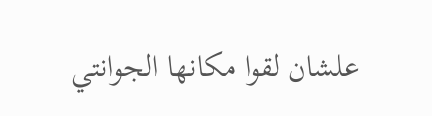علشان لقوا مكانها الجوانتي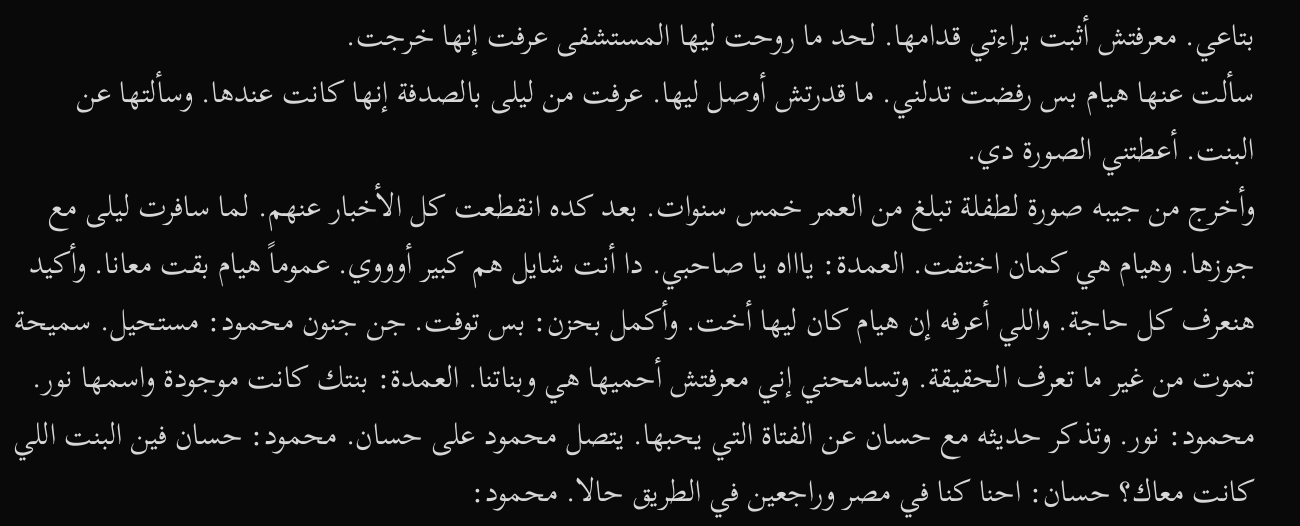بتاعي. معرفتش أثبت براءتي قدامها. لحد ما روحت ليها المستشفى عرفت إنها خرجت.
سألت عنها هيام بس رفضت تدلني. ما قدرتش أوصل ليها. عرفت من ليلى بالصدفة إنها كانت عندها. وسألتها عن البنت. أعطتني الصورة دي.
وأخرج من جيبه صورة لطفلة تبلغ من العمر خمس سنوات. بعد كده انقطعت كل الأخبار عنهم. لما سافرت ليلى مع جوزها. وهيام هي كمان اختفت. العمدة: ياااه يا صاحبي. دا أنت شايل هم كبير أوووي. عموماً هيام بقت معانا. وأكيد هنعرف كل حاجة. واللي أعرفه إن هيام كان ليها أخت. وأكمل بحزن: بس توفت. جن جنون محمود: مستحيل. سميحة تموت من غير ما تعرف الحقيقة. وتسامحني إني معرفتش أحميها هي وبناتنا. العمدة: بنتك كانت موجودة واسمها نور.
محمود: نور. وتذكر حديثه مع حسان عن الفتاة التي يحبها. يتصل محمود على حسان. محمود: حسان فين البنت اللي كانت معاك؟ حسان: احنا كنا في مصر وراجعين في الطريق حالا. محمود: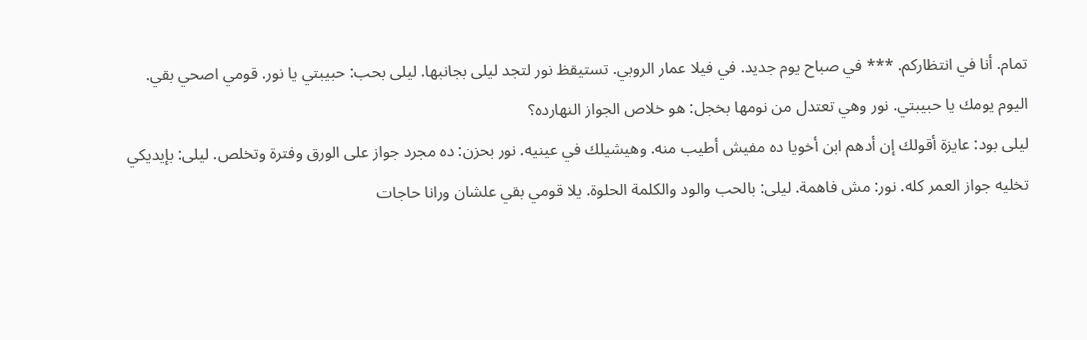تمام. أنا في انتظاركم. *** في صباح يوم جديد. في فيلا عمار الروبي. تستيقظ نور لتجد ليلى بجانبها. ليلى بحب: حبيبتي يا نور. قومي اصحي بقي. اليوم يومك يا حبيبتي. نور وهي تعتدل من نومها بخجل: هو خلاص الجواز النهارده؟
ليلى بود: عايزة أقولك إن أدهم ابن أخويا ده مفيش أطيب منه. وهيشيلك في عينيه. نور بحزن: ده مجرد جواز على الورق وفترة وتخلص. ليلى: بإيديكي تخليه جواز العمر كله. نور: مش فاهمة. ليلى: بالحب والود والكلمة الحلوة. يلا قومي بقي علشان ورانا حاجات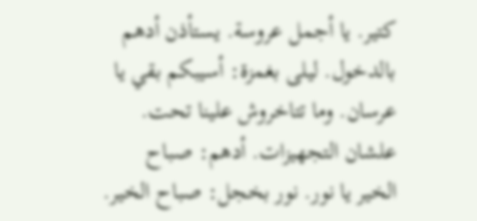كتير. يا أجمل عروسة. يستأذن أدهم بالدخول. ليلى بغمزة: أسيبكم بقي يا عرسان. وما تتاخروش علينا تحت. علشان التجهيزات. أدهم: صباح الخير يا نور. نور بخجل: صباح الخير.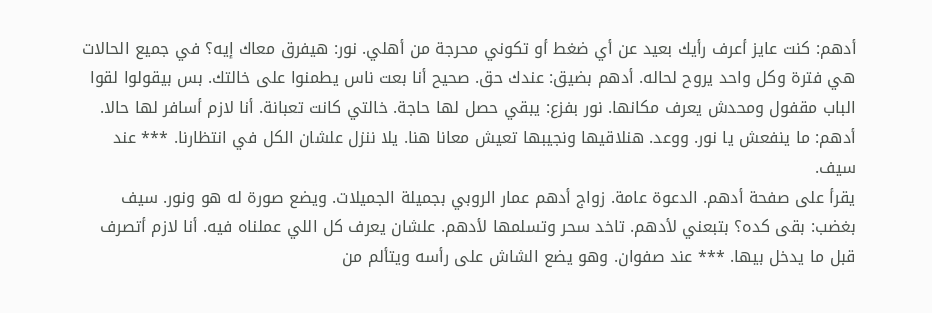أدهم: كنت عايز أعرف رأيك بعيد عن أي ضغط أو تكوني محرجة من أهلي. نور: هيفرق معاك إيه؟ في جميع الحالات هي فترة وكل واحد يروح لحاله. أدهم بضيق: عندك حق. صحيح أنا بعت ناس يطمنوا على خالتك. بس بيقولوا لقوا الباب مقفول ومحدش يعرف مكانها. نور بفزع: يبقي حصل لها حاجة. خالتي كانت تعبانة. أنا لازم أسافر لها حالا. أدهم: ما ينفعش يا نور. ووعد. هنلاقيها ونجيبها تعيش معانا هنا. يلا ننزل علشان الكل في انتظارنا. *** عند سيف.
يقرأ على صفحة أدهم. الدعوة عامة. زواج أدهم عمار الروبي بجميلة الجميلات. ويضع صورة له هو ونور. سيف بغضب: بقى كده؟ بتبعني لأدهم. تاخد سحر وتسلمها لأدهم. علشان يعرف كل اللي عملناه فيه. أنا لازم أتصرف قبل ما يدخل بيها. *** عند صفوان. وهو يضع الشاش على رأسه ويتألم من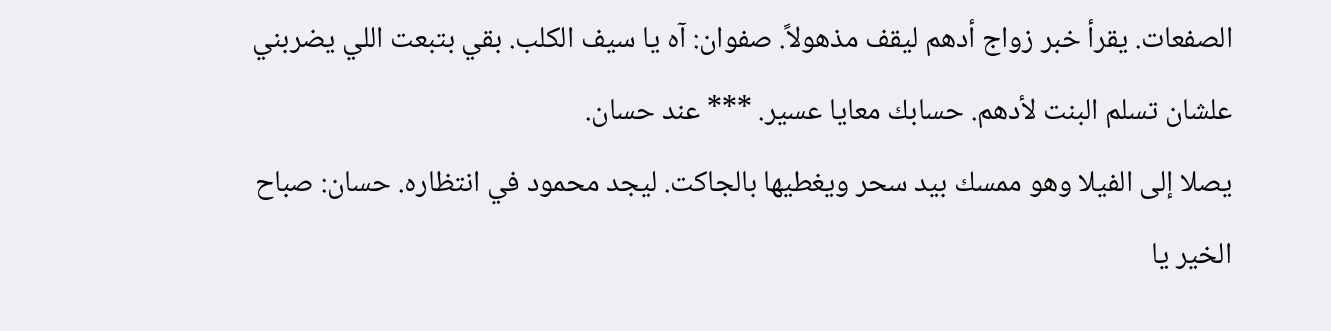الصفعات. يقرأ خبر زواج أدهم ليقف مذهولاً. صفوان: آه يا سيف الكلب. بقي بتبعت اللي يضربني علشان تسلم البنت لأدهم. حسابك معايا عسير. *** عند حسان.
يصلا إلى الفيلا وهو ممسك بيد سحر ويغطيها بالجاكت. ليجد محمود في انتظاره. حسان: صباح الخير يا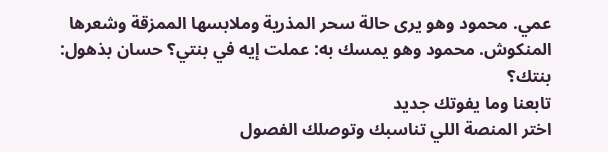عمي. محمود وهو يرى حالة سحر المذرية وملابسها الممزقة وشعرها المنكوش. محمود وهو يمسك به: عملت إيه في بنتي؟ حسان بذهول: بنتك؟
تابعنا وما يفوتك جديد
اختر المنصة اللي تناسبك وتوصلك الفصول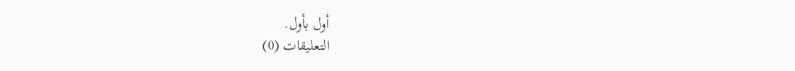أول بأول.
التعليقات (0)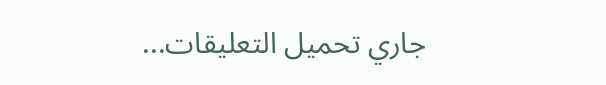جاري تحميل التعليقات...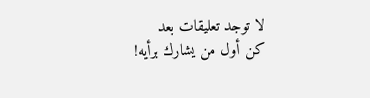لا توجد تعليقات بعد
كن أول من يشارك برأيه!